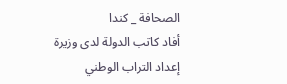الصحافة _ كندا
أفاد كاتب الدولة لدى وزيرة إعداد التراب الوطني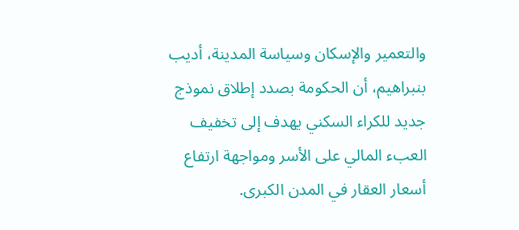والتعمير والإسكان وسياسة المدينة، أديب بنبراهيم، أن الحكومة بصدد إطلاق نموذج جديد للكراء السكني يهدف إلى تخفيف العبء المالي على الأسر ومواجهة ارتفاع أسعار العقار في المدن الكبرى.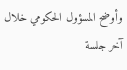وأوضح المسؤول الحكومي خلال آخر جلسة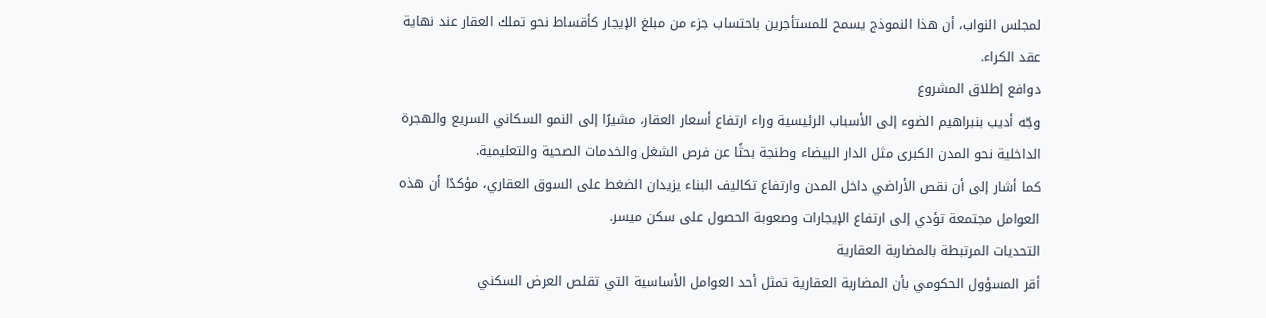لمجلس النواب، أن هذا النموذج يسمح للمستأجرين باحتساب جزء من مبلغ الإيجار كأقساط نحو تملك العقار عند نهاية عقد الكراء.
دوافع إطلاق المشروع
وجّه أديب بنبراهيم الضوء إلى الأسباب الرئيسية وراء ارتفاع أسعار العقار، مشيرًا إلى النمو السكاني السريع والهجرة الداخلية نحو المدن الكبرى مثل الدار البيضاء وطنجة بحثًا عن فرص الشغل والخدمات الصحية والتعليمية.
كما أشار إلى أن نقص الأراضي داخل المدن وارتفاع تكاليف البناء يزيدان الضغط على السوق العقاري، مؤكدًا أن هذه العوامل مجتمعة تؤدي إلى ارتفاع الإيجارات وصعوبة الحصول على سكن ميسر.
التحديات المرتبطة بالمضاربة العقارية
أقر المسؤول الحكومي بأن المضاربة العقارية تمثل أحد العوامل الأساسية التي تقلص العرض السكني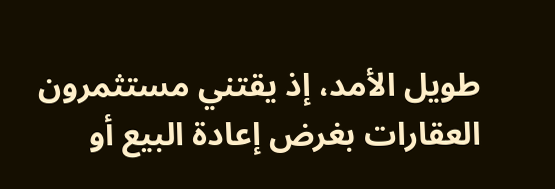طويل الأمد، إذ يقتني مستثمرون العقارات بغرض إعادة البيع أو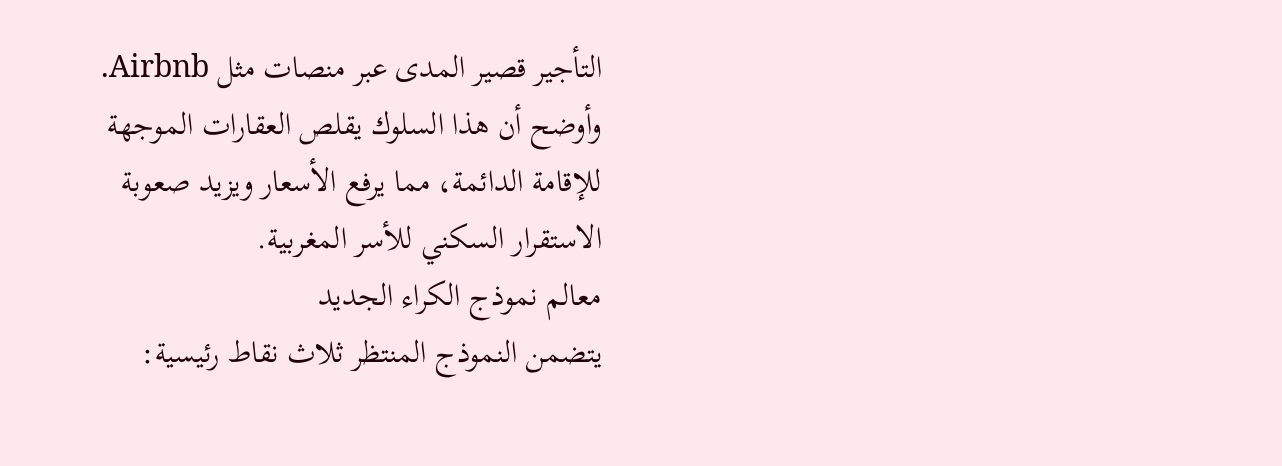التأجير قصير المدى عبر منصات مثل Airbnb.
وأوضح أن هذا السلوك يقلص العقارات الموجهة للإقامة الدائمة، مما يرفع الأسعار ويزيد صعوبة الاستقرار السكني للأسر المغربية.
معالم نموذج الكراء الجديد
يتضمن النموذج المنتظر ثلاث نقاط رئيسية: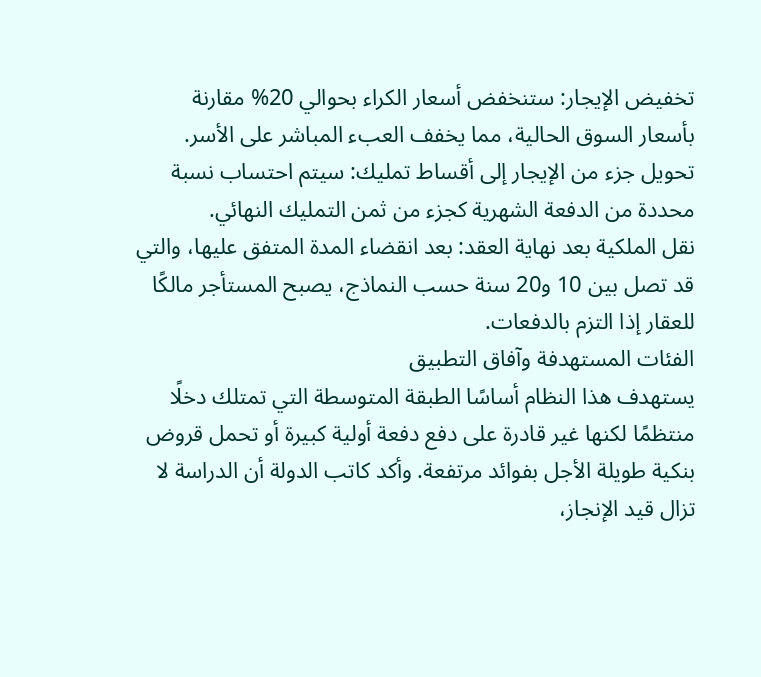تخفيض الإيجار: ستنخفض أسعار الكراء بحوالي 20% مقارنة بأسعار السوق الحالية، مما يخفف العبء المباشر على الأسر.
تحويل جزء من الإيجار إلى أقساط تمليك: سيتم احتساب نسبة محددة من الدفعة الشهرية كجزء من ثمن التمليك النهائي.
نقل الملكية بعد نهاية العقد: بعد انقضاء المدة المتفق عليها، والتي قد تصل بين 10 و20 سنة حسب النماذج، يصبح المستأجر مالكًا للعقار إذا التزم بالدفعات.
الفئات المستهدفة وآفاق التطبيق
يستهدف هذا النظام أساسًا الطبقة المتوسطة التي تمتلك دخلًا منتظمًا لكنها غير قادرة على دفع دفعة أولية كبيرة أو تحمل قروض بنكية طويلة الأجل بفوائد مرتفعة. وأكد كاتب الدولة أن الدراسة لا تزال قيد الإنجاز،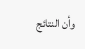وأن النتائج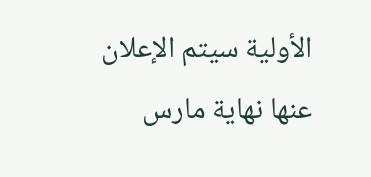الأولية سيتم الإعلان عنها نهاية مارس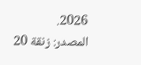2026.
المصدر: زنقة 20